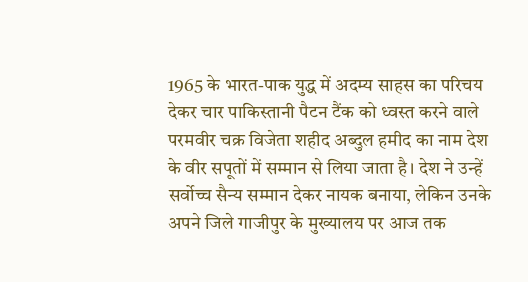1965 के भारत-पाक युद्ध में अदम्य साहस का परिचय देकर चार पाकिस्तानी पैटन टैंक को ध्वस्त करने वाले परमवीर चक्र विजेता शहीद अब्दुल हमीद का नाम देश के वीर सपूतों में सम्मान से लिया जाता है। देश ने उन्हें सर्वोच्च सैन्य सम्मान देकर नायक बनाया, लेकिन उनके अपने जिले गाजीपुर के मुख्यालय पर आज तक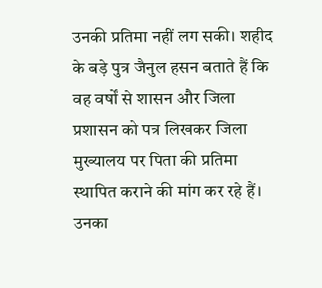उनकी प्रतिमा नहीं लग सकी। शहीद के बड़े पुत्र जैनुल हसन बताते हैं कि वह वर्षों से शासन और जिला प्रशासन को पत्र लिखकर जिला मुख्यालय पर पिता की प्रतिमा स्थापित कराने की मांग कर रहे हैं। उनका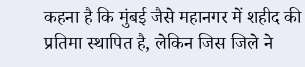कहना है कि मुंबई जैसे महानगर में शहीद की प्रतिमा स्थापित है, लेकिन जिस जिले ने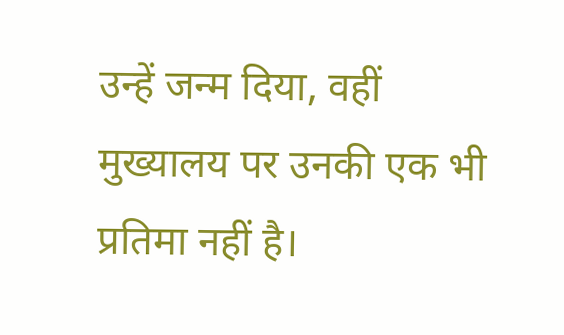उन्हें जन्म दिया, वहीं मुख्यालय पर उनकी एक भी प्रतिमा नहीं है।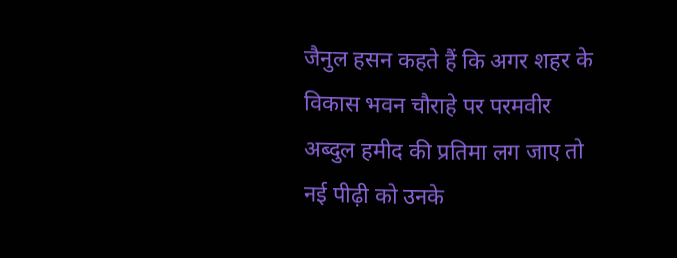जैनुल हसन कहते हैं कि अगर शहर के विकास भवन चौराहे पर परमवीर अब्दुल हमीद की प्रतिमा लग जाए तो नई पीढ़ी को उनके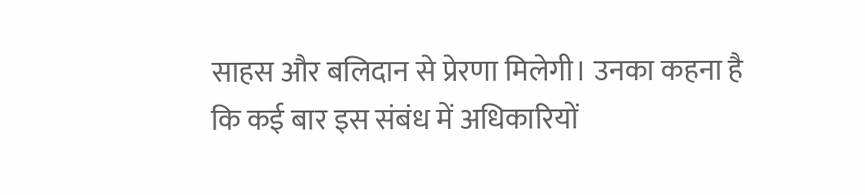साहस और बलिदान से प्रेरणा मिलेगी। उनका कहना है कि कई बार इस संबंध में अधिकारियों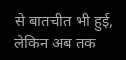से बातचीत भी हुई, लेकिन अब तक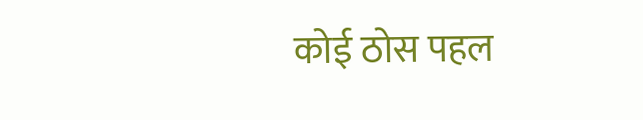कोई ठोस पहल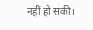नहीं हो सकी।